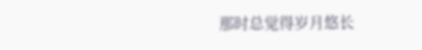那时总觉得岁月悠长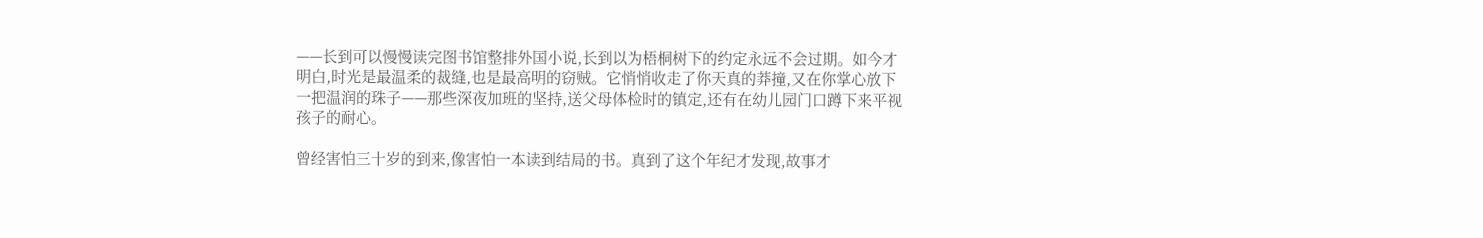——长到可以慢慢读完图书馆整排外国小说,长到以为梧桐树下的约定永远不会过期。如今才明白,时光是最温柔的裁缝,也是最高明的窃贼。它悄悄收走了你天真的莽撞,又在你掌心放下一把温润的珠子——那些深夜加班的坚持,送父母体检时的镇定,还有在幼儿园门口蹲下来平视孩子的耐心。

曾经害怕三十岁的到来,像害怕一本读到结局的书。真到了这个年纪才发现,故事才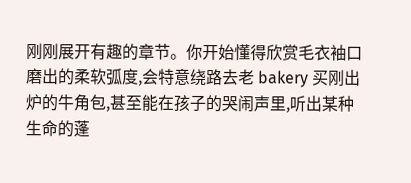刚刚展开有趣的章节。你开始懂得欣赏毛衣袖口磨出的柔软弧度,会特意绕路去老 bakery 买刚出炉的牛角包,甚至能在孩子的哭闹声里,听出某种生命的蓬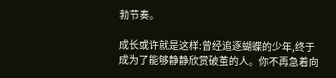勃节奏。

成长或许就是这样:曾经追逐蝴蝶的少年,终于成为了能够静静欣赏破茧的人。你不再急着向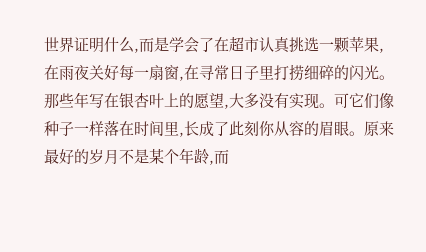世界证明什么,而是学会了在超市认真挑选一颗苹果,在雨夜关好每一扇窗,在寻常日子里打捞细碎的闪光。
那些年写在银杏叶上的愿望,大多没有实现。可它们像种子一样落在时间里,长成了此刻你从容的眉眼。原来最好的岁月不是某个年龄,而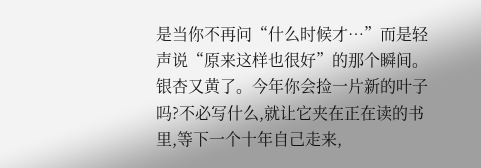是当你不再问“什么时候才…”而是轻声说“原来这样也很好”的那个瞬间。
银杏又黄了。今年你会捡一片新的叶子吗?不必写什么,就让它夹在正在读的书里,等下一个十年自己走来,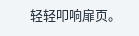轻轻叩响扉页。